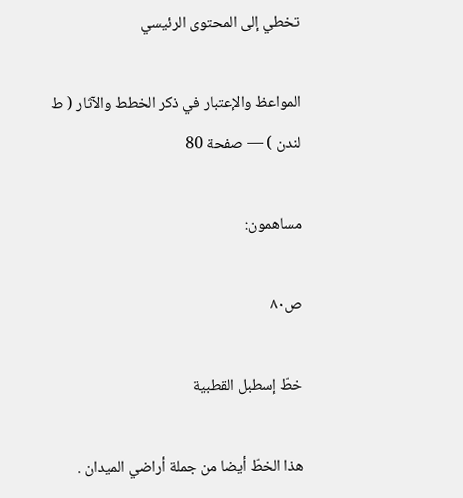تخطي إلى المحتوى الرئيسي

المواعظ والإعتبار في ذكر الخطط والآثار ( ط لندن ) — صفحة 80

مساهمون:

ص٨٠

خطّ إسطبل القطبية

هذا الخطّ أيضا من جملة أراضي الميدان .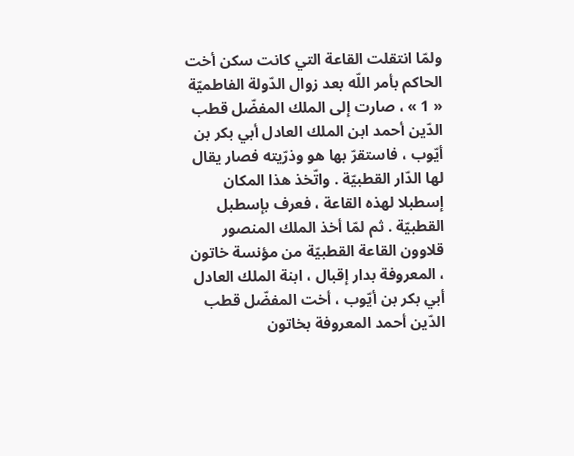ولمّا انتقلت القاعة التي كانت سكن أخت الحاكم بأمر اللّه بعد زوال الدّولة الفاطميّة « 1 » ، صارت إلى الملك المفضّل قطب الدّين أحمد ابن الملك العادل أبي بكر بن أيّوب ، فاستقرّ بها هو وذرّيته فصار يقال لها الدّار القطبيّة . واتّخذ هذا المكان إسطبلا لهذه القاعة ، فعرف بإسطبل القطبيّة . ثم لمّا أخذ الملك المنصور قلاوون القاعة القطبيّة من مؤنسة خاتون ، المعروفة بدار إقبال ، ابنة الملك العادل أبي بكر بن أيّوب ، أخت المفضّل قطب الدّين أحمد المعروفة بخاتون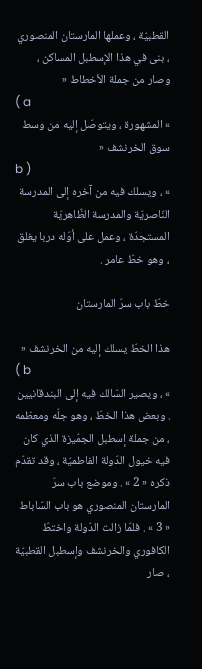القطبيّة ، وعملها المارستان المنصوري ، بنى في هذا الإسطبل المساكن ، وصار من جملة الأخطاط «
( a
» المشهورة ، ويتوصّل إليه من وسط سوق الخرنشف «
b )
» ، ويسلك فيه من آخره إلى المدرسة النّاصريّة والمدرسة الظّاهريّة المستجدّة ، وعمل على أوّله دربا يغلق ، وهو خطّ عامر .

خطّ باب سرّ المارستان

هذا الخطّ يسلك إليه من الخرنشف «
( b
» ، ويصير السّالك فيه إلى البندقانيين . وبعض هذا الخطّ ، وهو جلّه ومعظمه ، من جملة إسطبل الجمّيزة الذي كان فيه خيول الدّولة الفاطميّة ، وقد تقدّم ذكره « 2 » . وموضع باب سرّ المارستان المنصوري هو باب السّاباط « 3 » . فلمّا زالت الدّولة واختطّ الكافوري والخرنشف وإسطبل القطبيّة ، صار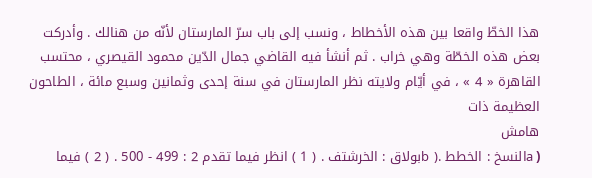هذا الخطّ واقعا بين هذه الأخطاط ، ونسب إلى باب سرّ المارستان لأنّه من هنالك . وأدركت بعض هذه الخطّة وهي خراب . ثم أنشأ فيه القاضي جمال الدّين محمود القيصري ، محتسب القاهرة « 4 » ، في أيّام ولايته نظر المارستان في سنة إحدى وثمانين وسبع مائة ، الطاحون العظيمة ذات
هامش
( aالنسخ : الخطط .( bبولاق : الخرشتف . ( 1 ) انظر فيما تقدم 2 : 499 - 500 . ( 2 ) فيما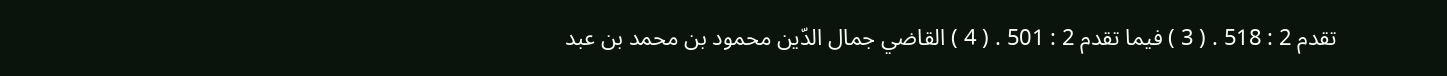تقدم 2 : 518 . ( 3 ) فيما تقدم 2 : 501 . ( 4 ) القاضي جمال الدّين محمود بن محمد بن عبد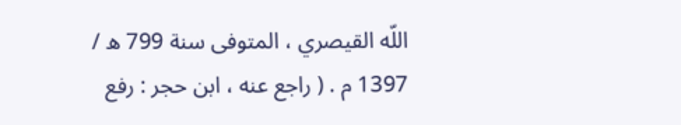اللّه القيصري ، المتوفى سنة 799 ه / 1397 م . ( راجع عنه ، ابن حجر : رفع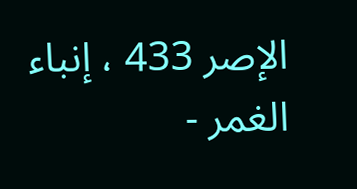الإصر 433 ، إنباء الغمر -